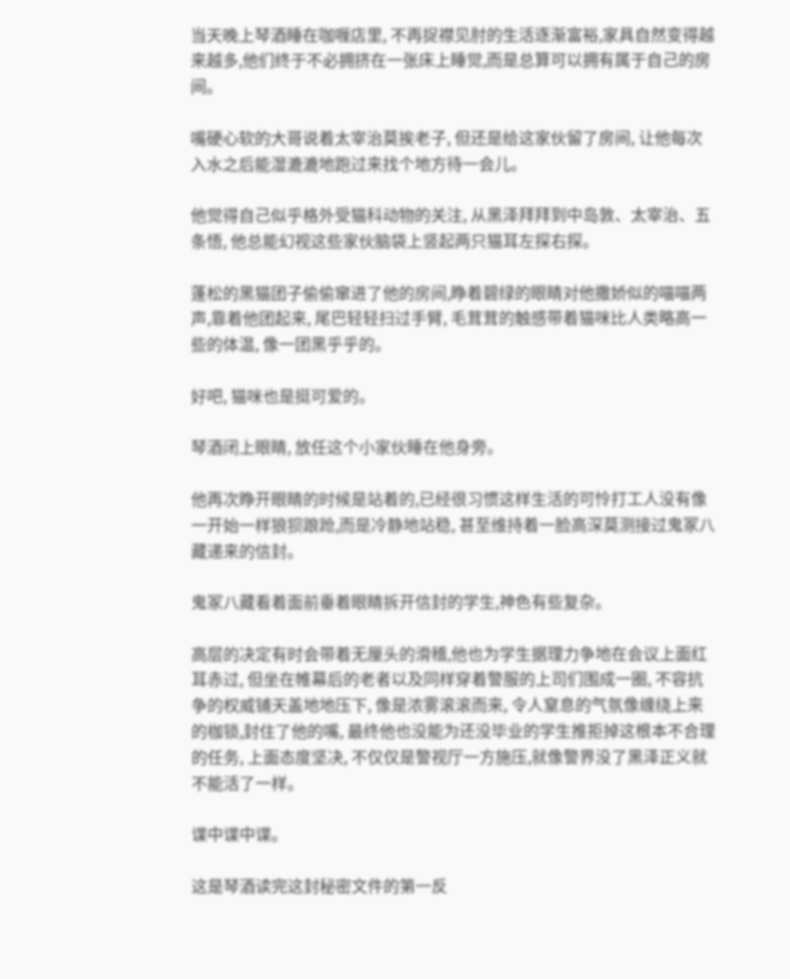当天晚上琴酒睡在咖喱店里, 不再捉襟见肘的生活逐渐富裕,家具自然变得越来越多,他们终于不必拥挤在一张床上睡觉,而是总算可以拥有属于自己的房间。

嘴硬心软的大哥说着太宰治莫挨老子, 但还是给这家伙留了房间, 让他每次入水之后能湿漉漉地跑过来找个地方待一会儿。

他觉得自己似乎格外受猫科动物的关注, 从黑泽拜拜到中岛敦、太宰治、五条悟, 他总能幻视这些家伙脑袋上竖起两只猫耳左探右探。

蓬松的黑猫团子偷偷窜进了他的房间,睁着碧绿的眼睛对他撒娇似的喵喵两声,靠着他团起来, 尾巴轻轻扫过手臂, 毛茸茸的触感带着猫咪比人类略高一些的体温, 像一团黑乎乎的。

好吧, 猫咪也是挺可爱的。

琴酒闭上眼睛, 放任这个小家伙睡在他身旁。

他再次睁开眼睛的时候是站着的,已经很习惯这样生活的可怜打工人没有像一开始一样狼狈踉跄,而是冷静地站稳, 甚至维持着一脸高深莫测接过鬼冢八藏递来的信封。

鬼冢八藏看着面前垂着眼睛拆开信封的学生,神色有些复杂。

高层的决定有时会带着无厘头的滑稽,他也为学生据理力争地在会议上面红耳赤过, 但坐在帷幕后的老者以及同样穿着警服的上司们围成一圈, 不容抗争的权威铺天盖地地压下, 像是浓雾滚滚而来, 令人窒息的气氛像缠绕上来的枷锁,封住了他的嘴, 最终他也没能为还没毕业的学生推拒掉这根本不合理的任务, 上面态度坚决, 不仅仅是警视厅一方施压,就像警界没了黑泽正义就不能活了一样。

谍中谍中谍。

这是琴酒读完这封秘密文件的第一反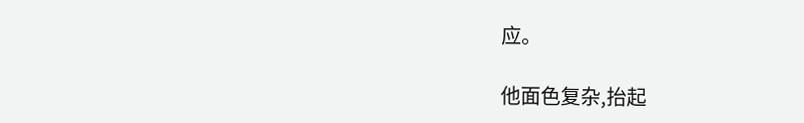应。

他面色复杂,抬起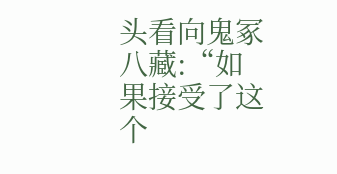头看向鬼冢八藏:“如果接受了这个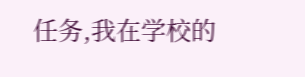任务,我在学校的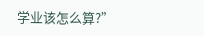学业该怎么算?”